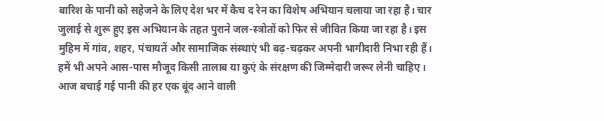बारिश के पानी को सहेजने के लिए देश भर में कैच द रेन का विशेष अभियान चलाया जा रहा है। चार जुलाई से शुरू हुए इस अभियान के तहत पुराने जल-स्त्रोतों को फिर से जीवित किया जा रहा है। इस मुहिम में गांव, शहर, पंचायतें और सामाजिक संस्थाएं भी बढ़-चढ़कर अपनी भागीदारी निभा रही हैं। हमें भी अपने आस-पास मौजूद किसी तालाब या कुएं के संरक्षण की जिम्मेदारी जरूर लेनी चाहिए। आज बचाई गई पानी की हर एक बूंद आने वाली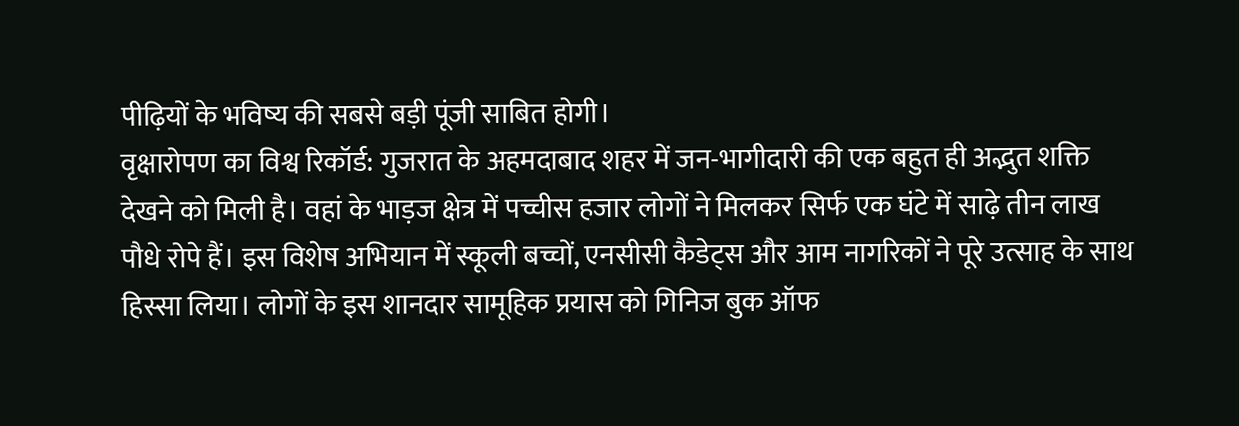पीढ़ियों के भविष्य की सबसे बड़ी पूंजी साबित होगी।
वृक्षारोपण का विश्व रिकॉर्ड: गुजरात के अहमदाबाद शहर में जन-भागीदारी की एक बहुत ही अद्भुत शक्ति देखने को मिली है। वहां के भाड़ज क्षेत्र में पच्चीस हजार लोगों ने मिलकर सिर्फ एक घंटे में साढ़े तीन लाख पौधे रोपे हैं। इस विशेष अभियान में स्कूली बच्चों, एनसीसी कैडेट्स और आम नागरिकों ने पूरे उत्साह के साथ हिस्सा लिया। लोगों के इस शानदार सामूहिक प्रयास को गिनिज बुक ऑफ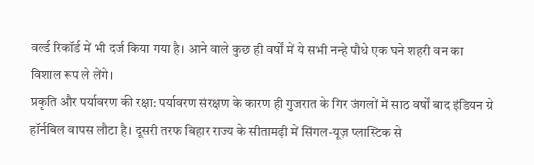वर्ल्ड रिकॉर्ड में भी दर्ज किया गया है। आने वाले कुछ ही वर्षों में ये सभी नन्हे पौधे एक घने शहरी वन का विशाल रूप ले लेंगे।
प्रकृति और पर्यावरण की रक्षा: पर्यावरण संरक्षण के कारण ही गुजरात के गिर जंगलों में साठ वर्षों बाद इंडियन ग्रे हॉर्नबिल वापस लौटा है। दूसरी तरफ बिहार राज्य के सीतामढ़ी में सिंगल-यूज़ प्लास्टिक से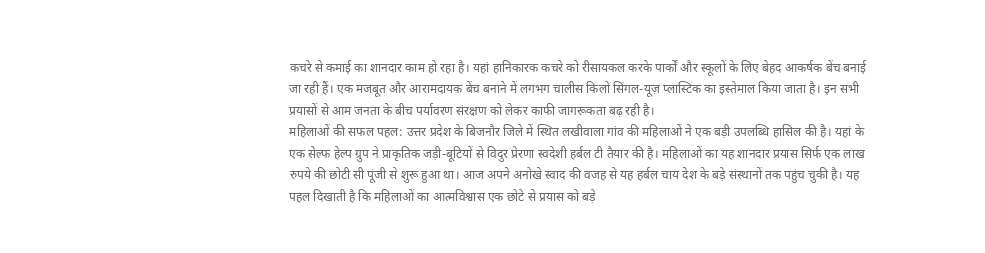कचरे से कमाई का शानदार काम हो रहा है। यहां हानिकारक कचरे को रीसायकल करके पार्कों और स्कूलों के लिए बेहद आकर्षक बेंच बनाई जा रही हैं। एक मजबूत और आरामदायक बेंच बनाने में लगभग चालीस किलो सिंगल-यूज़ प्लास्टिक का इस्तेमाल किया जाता है। इन सभी प्रयासों से आम जनता के बीच पर्यावरण संरक्षण को लेकर काफी जागरूकता बढ़ रही है।
महिलाओं की सफल पहल: उत्तर प्रदेश के बिजनौर जिले में स्थित लखीवाला गांव की महिलाओं ने एक बड़ी उपलब्धि हासिल की है। यहां के एक सेल्फ हेल्प ग्रुप ने प्राकृतिक जड़ी-बूटियों से विदुर प्रेरणा स्वदेशी हर्बल टी तैयार की है। महिलाओं का यह शानदार प्रयास सिर्फ एक लाख रुपये की छोटी सी पूंजी से शुरू हुआ था। आज अपने अनोखे स्वाद की वजह से यह हर्बल चाय देश के बड़े संस्थानों तक पहुंच चुकी है। यह पहल दिखाती है कि महिलाओं का आत्मविश्वास एक छोटे से प्रयास को बड़े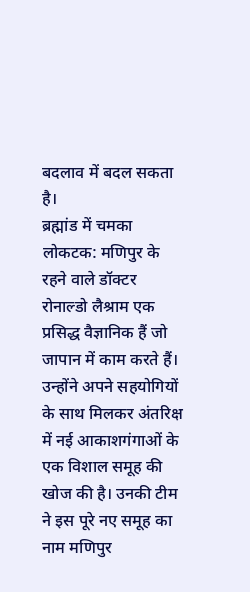बदलाव में बदल सकता है।
ब्रह्मांड में चमका लोकटक: मणिपुर के रहने वाले डॉक्टर रोनाल्डो लैश्राम एक प्रसिद्ध वैज्ञानिक हैं जो जापान में काम करते हैं। उन्होंने अपने सहयोगियों के साथ मिलकर अंतरिक्ष में नई आकाशगंगाओं के एक विशाल समूह की खोज की है। उनकी टीम ने इस पूरे नए समूह का नाम मणिपुर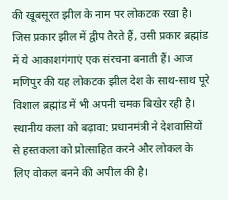की खूबसूरत झील के नाम पर लोकटक रखा है। जिस प्रकार झील में द्वीप तैरते हैं, उसी प्रकार ब्रह्मांड में ये आकाशगंगाएं एक संरचना बनाती हैं। आज मणिपुर की यह लोकटक झील देश के साथ-साथ पूरे विशाल ब्रह्मांड में भी अपनी चमक बिखेर रही है।
स्थानीय कला को बढ़ावा: प्रधानमंत्री ने देशवासियों से हस्तकला को प्रोत्साहित करने और लोकल के लिए वोकल बनने की अपील की है।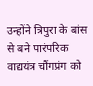उन्होंने त्रिपुरा के बांस से बने पारंपरिक वाद्ययंत्र चौंगप्रंग को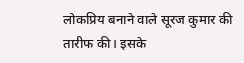लोकप्रिय बनाने वाले सूरज कुमार की तारीफ की। इसके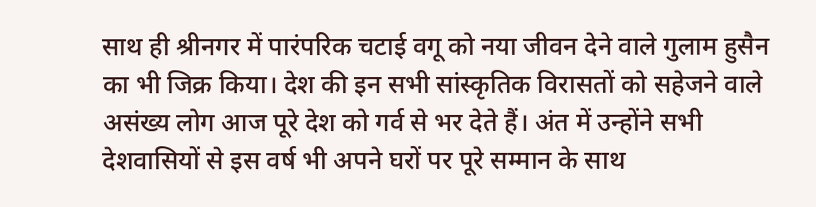साथ ही श्रीनगर में पारंपरिक चटाई वगू को नया जीवन देने वाले गुलाम हुसैन का भी जिक्र किया। देश की इन सभी सांस्कृतिक विरासतों को सहेजने वाले असंख्य लोग आज पूरे देश को गर्व से भर देते हैं। अंत में उन्होंने सभी देशवासियों से इस वर्ष भी अपने घरों पर पूरे सम्मान के साथ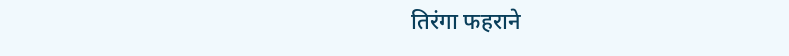तिरंगा फहराने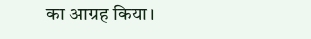का आग्रह किया।